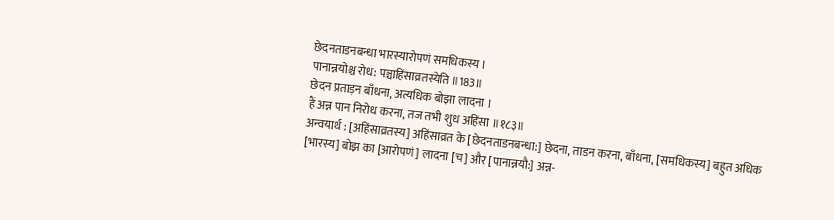छेदनताडनबन्धा भारस्यारोपणं समधिकस्य ।
पानान्नयोश्च रोध: पञ्चाहिंसाव्रतस्येति ॥183॥
छेदन प्रताड़न बाँधना, अत्यधिक बोझा लादना ।
हैं अन्न पान निरोध करना, तज तभी शुध अहिंसा ॥१८३॥
अन्वयार्थ : [अहिंसाव्रतस्य] अहिंसाव्रत के [छेदनताडनबन्धा:] छेदना, ताडन करना, बाँधना, [समधिकस्य] बहुत अधिक [भारस्य] बोझ का [आरोपणं] लादना [च] और [पानान्नयौ:] अन्न-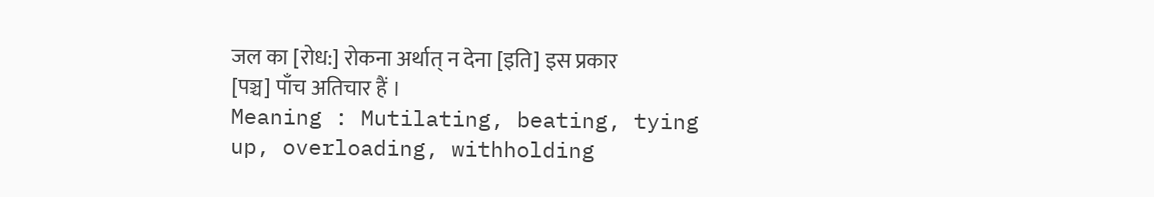जल का [रोध:] रोकना अर्थात् न देना [इति] इस प्रकार [पञ्च] पाँच अतिचार हैं ।
Meaning : Mutilating, beating, tying up, overloading, withholding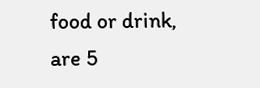food or drink, are 5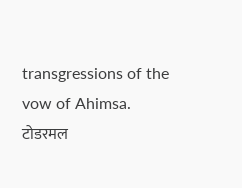transgressions of the vow of Ahimsa.
टोडरमल